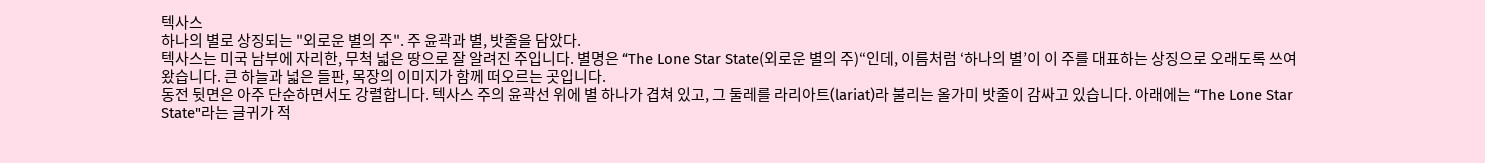텍사스
하나의 별로 상징되는 "외로운 별의 주". 주 윤곽과 별, 밧줄을 담았다.
텍사스는 미국 남부에 자리한, 무척 넓은 땅으로 잘 알려진 주입니다. 별명은 “The Lone Star State(외로운 별의 주)“인데, 이름처럼 ‘하나의 별’이 이 주를 대표하는 상징으로 오래도록 쓰여 왔습니다. 큰 하늘과 넓은 들판, 목장의 이미지가 함께 떠오르는 곳입니다.
동전 뒷면은 아주 단순하면서도 강렬합니다. 텍사스 주의 윤곽선 위에 별 하나가 겹쳐 있고, 그 둘레를 라리아트(lariat)라 불리는 올가미 밧줄이 감싸고 있습니다. 아래에는 “The Lone Star State"라는 글귀가 적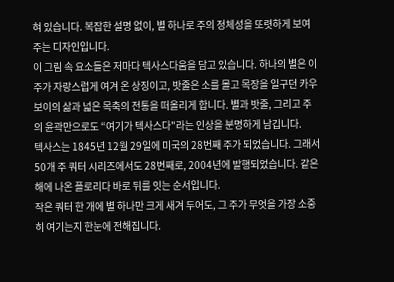혀 있습니다. 복잡한 설명 없이, 별 하나로 주의 정체성을 또렷하게 보여 주는 디자인입니다.
이 그림 속 요소들은 저마다 텍사스다움을 담고 있습니다. 하나의 별은 이 주가 자랑스럽게 여겨 온 상징이고, 밧줄은 소를 몰고 목장을 일구던 카우보이의 삶과 넓은 목축의 전통을 떠올리게 합니다. 별과 밧줄, 그리고 주의 윤곽만으로도 “여기가 텍사스다"라는 인상을 분명하게 남깁니다.
텍사스는 1845년 12월 29일에 미국의 28번째 주가 되었습니다. 그래서 50개 주 쿼터 시리즈에서도 28번째로, 2004년에 발행되었습니다. 같은 해에 나온 플로리다 바로 뒤를 잇는 순서입니다.
작은 쿼터 한 개에 별 하나만 크게 새겨 두어도, 그 주가 무엇을 가장 소중히 여기는지 한눈에 전해집니다.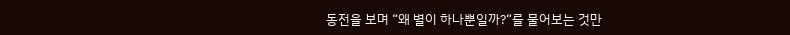동전을 보며 “왜 별이 하나뿐일까?“를 물어보는 것만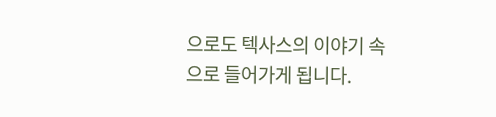으로도 텍사스의 이야기 속으로 들어가게 됩니다.